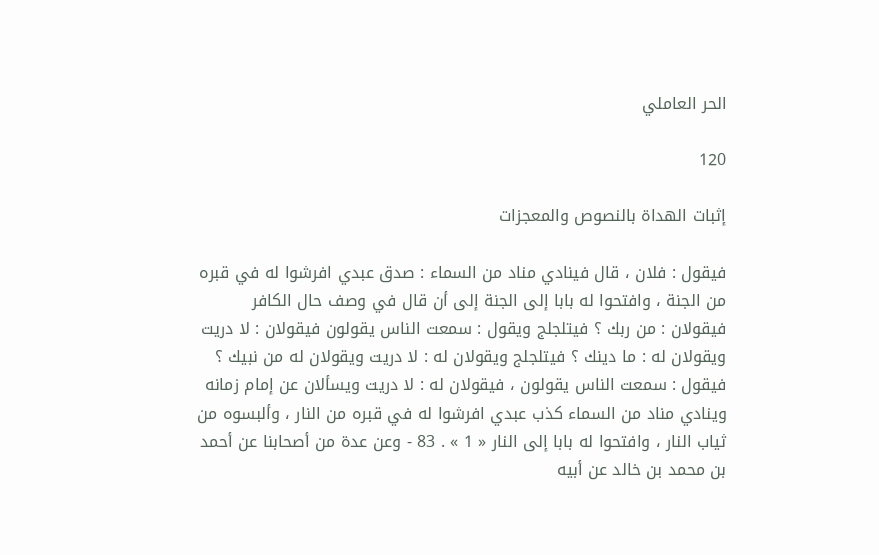الحر العاملي

120

إثبات الهداة بالنصوص والمعجزات

فيقول : فلان ، قال فينادي مناد من السماء : صدق عبدي افرشوا له في قبره من الجنة ، وافتحوا له بابا إلى الجنة إلى أن قال في وصف حال الكافر فيقولان : من ربك ؟ فيتلجلج ويقول : سمعت الناس يقولون فيقولان : لا دريت ويقولان له : ما دينك ؟ فيتلجلج ويقولان له : لا دريت ويقولان له من نبيك ؟ فيقول : سمعت الناس يقولون ، فيقولان له : لا دريت ويسألان عن إمام زمانه وينادي مناد من السماء كذب عبدي افرشوا له في قبره من النار ، وألبسوه من ثياب النار ، وافتحوا له بابا إلى النار « 1 » . 83 - وعن عدة من أصحابنا عن أحمد بن محمد بن خالد عن أبيه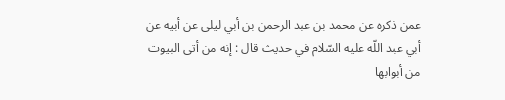عمن ذكره عن محمد بن عبد الرحمن بن أبي ليلى عن أبيه عن أبي عبد اللّه عليه السّلام في حديث قال : إنه من أتى البيوت من أبوابها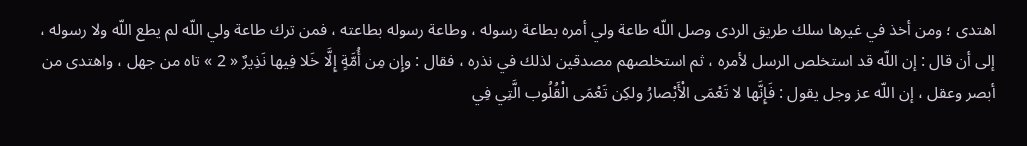اهتدى ؛ ومن أخذ في غيرها سلك طريق الردى وصل اللّه طاعة ولي أمره بطاعة رسوله ، وطاعة رسوله بطاعته ، فمن ترك طاعة ولي اللّه لم يطع اللّه ولا رسوله ، إلى أن قال : إن اللّه قد استخلص الرسل لأمره ، ثم استخلصهم مصدقين لذلك في نذره ، فقال : وإِن مِن أُمَّةٍ إِلَّا خَلا فِيها نَذِيرٌ « 2 » تاه من جهل ، واهتدى من أبصر وعقل ، إن اللّه عز وجل يقول : فَإِنَّها لا تَعْمَى الْأَبْصارُ ولكِن تَعْمَى الْقُلُوب الَّتِي فِي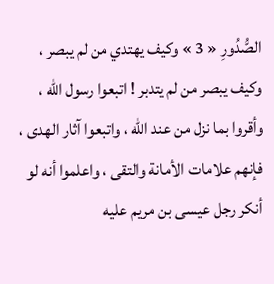الصُّدُورِ « 3 » وكيف يهتدي من لم يبصر ، وكيف يبصر من لم يتدبر ! اتبعوا رسول اللّه ، وأقروا بما نزل من عند اللّه ، واتبعوا آثار الهدى ، فإنهم علامات الأمانة والتقى ، واعلموا أنه لو أنكر رجل عيسى بن مريم عليه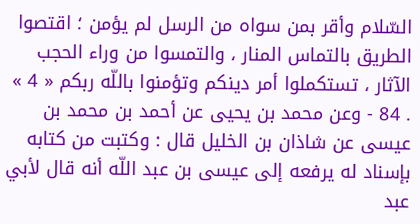السّلام وأقر بمن سواه من الرسل لم يؤمن ؛ اقتصوا الطريق بالتماس المنار ، والتمسوا من وراء الحجب الآثار ، تستكملوا أمر دينكم وتؤمنوا باللّه ربكم « 4 » . 84 - وعن محمد بن يحيى عن أحمد بن محمد بن عيسى عن شاذان بن الخليل قال : وكتبت من كتابه بإسناد له يرفعه إلى عيسى بن عبد اللّه أنه قال لأبي عبد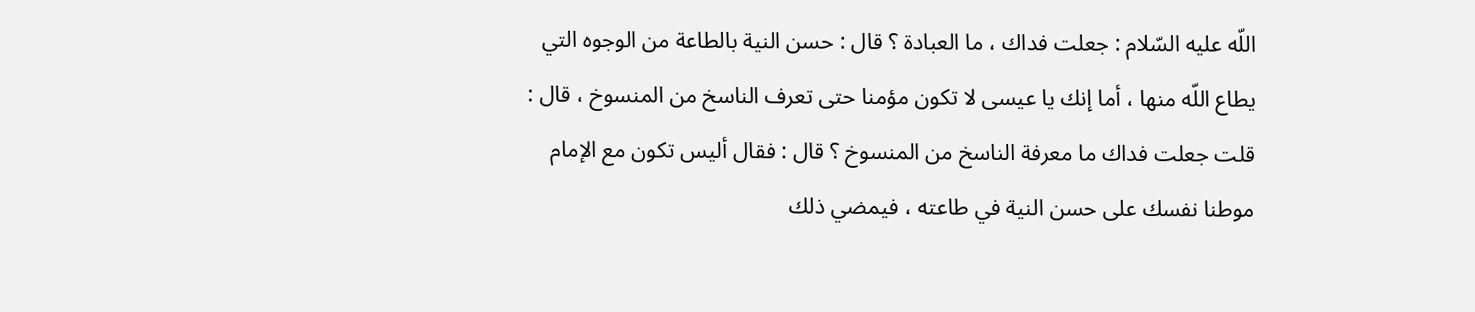اللّه عليه السّلام : جعلت فداك ، ما العبادة ؟ قال : حسن النية بالطاعة من الوجوه التي يطاع اللّه منها ، أما إنك يا عيسى لا تكون مؤمنا حتى تعرف الناسخ من المنسوخ ، قال : قلت جعلت فداك ما معرفة الناسخ من المنسوخ ؟ قال : فقال أليس تكون مع الإمام موطنا نفسك على حسن النية في طاعته ، فيمضي ذلك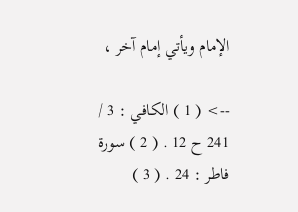الإمام ويأتي إمام آخر ،

--> ( 1 ) الكافي : 3 / 241 ح 12 . ( 2 ) سورة فاطر : 24 . ( 3 )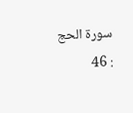سورة الحج : 46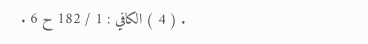. ( 4 ) الكافي : 1 / 182 ح 6 .